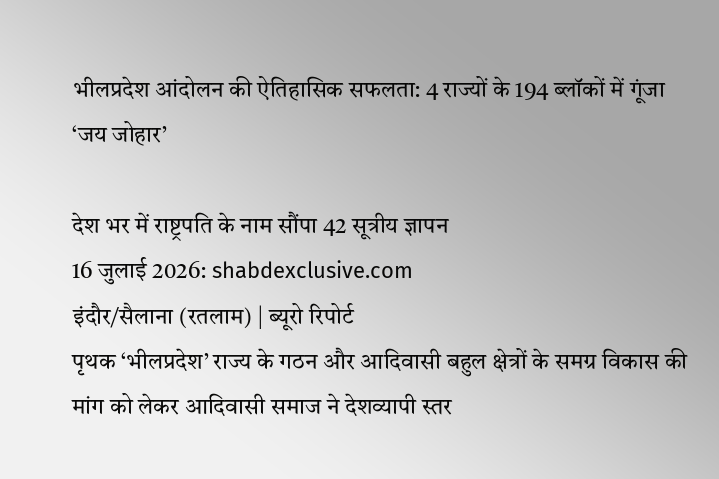भीलप्रदेश आंदोलन की ऐतिहासिक सफलता: 4 राज्यों के 194 ब्लॉकों में गूंजा ‘जय जोहार’

देश भर में राष्ट्रपति के नाम सौंपा 42 सूत्रीय ज्ञापन
16 जुलाई 2026: shabdexclusive.com
इंदौर/सैलाना (रतलाम) | ब्यूरो रिपोर्ट
पृथक ‘भीलप्रदेश’ राज्य के गठन और आदिवासी बहुल क्षेत्रों के समग्र विकास की मांग को लेकर आदिवासी समाज ने देशव्यापी स्तर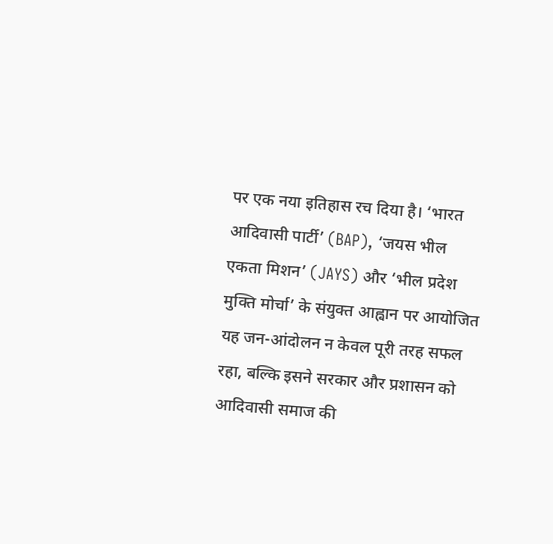पर एक नया इतिहास रच दिया है। ‘भारत आदिवासी पार्टी’ (BAP), ‘जयस भील एकता मिशन’ (JAYS) और ‘भील प्रदेश मुक्ति मोर्चा’ के संयुक्त आह्वान पर आयोजित यह जन-आंदोलन न केवल पूरी तरह सफल रहा, बल्कि इसने सरकार और प्रशासन को आदिवासी समाज की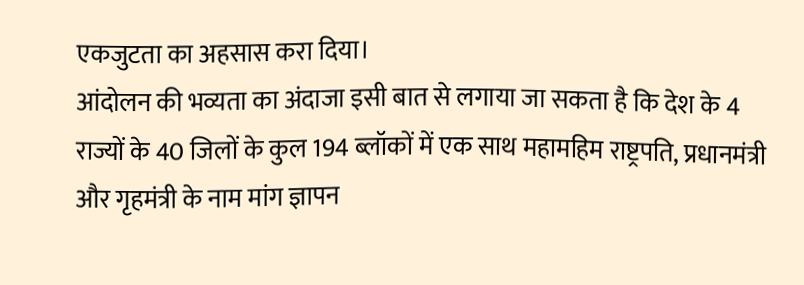एकजुटता का अहसास करा दिया।
आंदोलन की भव्यता का अंदाजा इसी बात से लगाया जा सकता है कि देश के 4 राज्यों के 40 जिलों के कुल 194 ब्लॉकों में एक साथ महामहिम राष्ट्रपति, प्रधानमंत्री और गृहमंत्री के नाम मांग ज्ञापन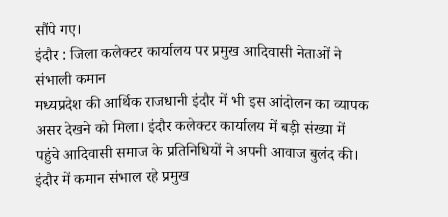सौंपे गए।
इंदौर : जिला कलेक्टर कार्यालय पर प्रमुख आदिवासी नेताओं ने संभाली कमान
मध्यप्रदेश की आर्थिक राजधानी इंदौर में भी इस आंदोलन का व्यापक असर देखने को मिला। इंदौर कलेक्टर कार्यालय में बड़ी संख्या में पहुंचे आदिवासी समाज के प्रतिनिधियों ने अपनी आवाज बुलंद की। इंदौर में कमान संभाल रहे प्रमुख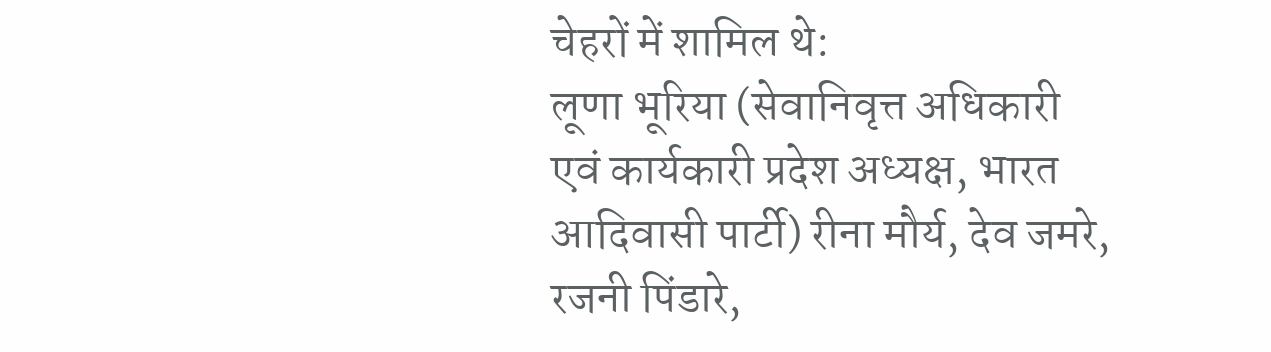चेहरों में शामिल थे:
लूणा भूरिया (सेवानिवृत्त अधिकारी एवं कार्यकारी प्रदेश अध्यक्ष, भारत आदिवासी पार्टी) रीना मौर्य, देव जमरे, रजनी पिंडारे,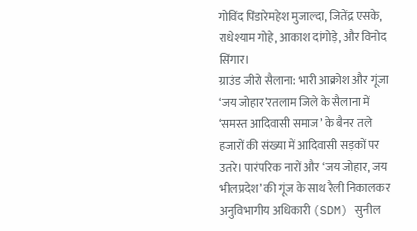गोविंद पिंडारेमहेश मुजाल्दा, जितेंद्र एसके, राधेश्याम गोहे, आकाश दांगोड़े, और विनोद सिंगार।
ग्राउंड जीरो सैलाना: भारी आक्रोश और गूंजा ‘जय जोहार’रतलाम जिले के सैलाना में ‘समस्त आदिवासी समाज’ के बैनर तले हजारों की संख्या में आदिवासी सड़कों पर उतरे। पारंपरिक नारों और ‘जय जोहार, जय भीलप्रदेश’ की गूंज के साथ रैली निकालकर अनुविभागीय अधिकारी (SDM) सुनील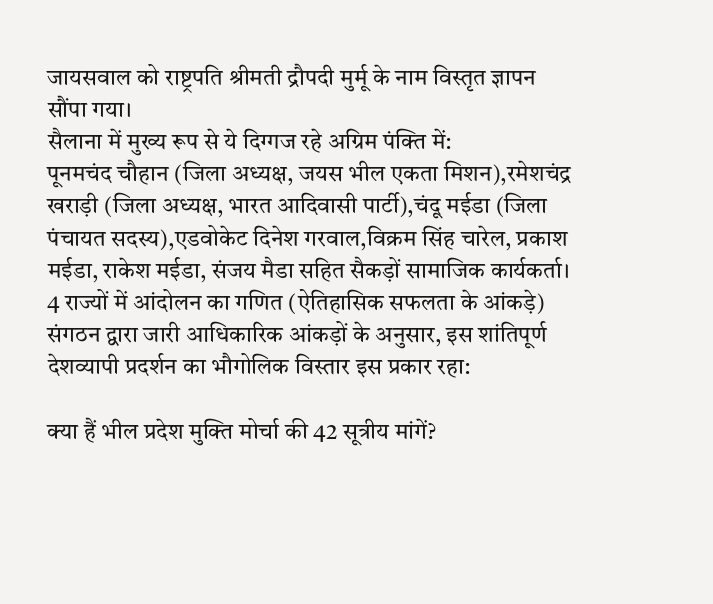जायसवाल को राष्ट्रपति श्रीमती द्रौपदी मुर्मू के नाम विस्तृत ज्ञापन सौंपा गया।
सैलाना में मुख्य रूप से ये दिग्गज रहे अग्रिम पंक्ति में:
पूनमचंद चौहान (जिला अध्यक्ष, जयस भील एकता मिशन),रमेशचंद्र खराड़ी (जिला अध्यक्ष, भारत आदिवासी पार्टी),चंदू मईडा (जिला पंचायत सदस्य),एडवोकेट दिनेश गरवाल,विक्रम सिंह चारेल, प्रकाश मईडा, राकेश मईडा, संजय मैडा सहित सैकड़ों सामाजिक कार्यकर्ता।
4 राज्यों में आंदोलन का गणित (ऐतिहासिक सफलता के आंकड़े) संगठन द्वारा जारी आधिकारिक आंकड़ों के अनुसार, इस शांतिपूर्ण देशव्यापी प्रदर्शन का भौगोलिक विस्तार इस प्रकार रहा:

क्या हैं भील प्रदेश मुक्ति मोर्चा की 42 सूत्रीय मांगें?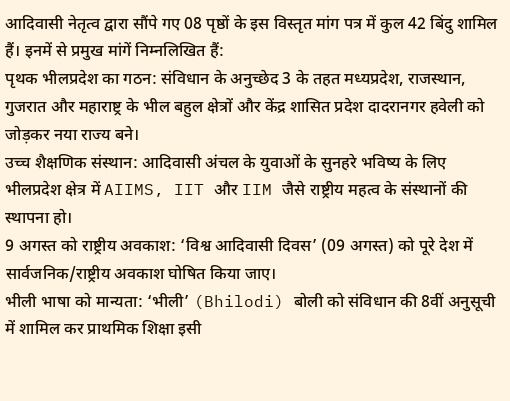आदिवासी नेतृत्व द्वारा सौंपे गए 08 पृष्ठों के इस विस्तृत मांग पत्र में कुल 42 बिंदु शामिल हैं। इनमें से प्रमुख मांगें निम्नलिखित हैं:
पृथक भीलप्रदेश का गठन: संविधान के अनुच्छेद 3 के तहत मध्यप्रदेश, राजस्थान, गुजरात और महाराष्ट्र के भील बहुल क्षेत्रों और केंद्र शासित प्रदेश दादरानगर हवेली को जोड़कर नया राज्य बने।
उच्च शैक्षणिक संस्थान: आदिवासी अंचल के युवाओं के सुनहरे भविष्य के लिए भीलप्रदेश क्षेत्र में AIIMS, IIT और IIM जैसे राष्ट्रीय महत्व के संस्थानों की स्थापना हो।
9 अगस्त को राष्ट्रीय अवकाश: ‘विश्व आदिवासी दिवस’ (09 अगस्त) को पूरे देश में सार्वजनिक/राष्ट्रीय अवकाश घोषित किया जाए।
भीली भाषा को मान्यता: ‘भीली’ (Bhilodi) बोली को संविधान की 8वीं अनुसूची में शामिल कर प्राथमिक शिक्षा इसी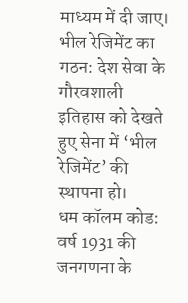माध्यम में दी जाए।
भील रेजिमेंट का गठन: देश सेवा के गौरवशाली इतिहास को देखते हुए सेना में ‘भील रेजिमेंट’ की स्थापना हो।
धम कॉलम कोड: वर्ष 1931 की जनगणना के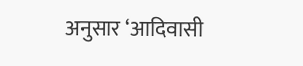अनुसार ‘आदिवासी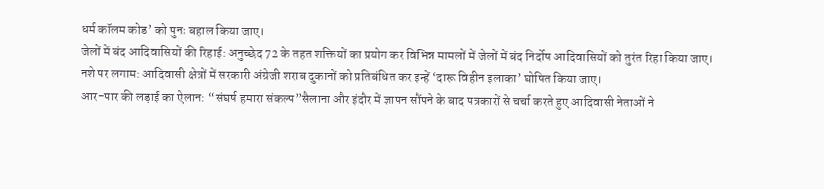धर्म कॉलम कोड’ को पुनः बहाल किया जाए।
जेलों में बंद आदिवासियों की रिहाई: अनुच्छेद 72 के तहत शक्तियों का प्रयोग कर विभिन्न मामलों में जेलों में बंद निर्दोष आदिवासियों को तुरंत रिहा किया जाए।
नशे पर लगाम: आदिवासी क्षेत्रों में सरकारी अंग्रेजी शराब दुकानों को प्रतिबंधित कर इन्हें ‘दारू विहीन इलाका’ घोषित किया जाए।
आर-पार की लड़ाई का ऐलान: “संघर्ष हमारा संकल्प”सैलाना और इंदौर में ज्ञापन सौंपने के बाद पत्रकारों से चर्चा करते हुए आदिवासी नेताओं ने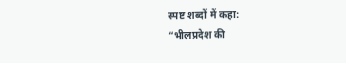स्पष्ट शब्दों में कहा:
“भीलप्रदेश की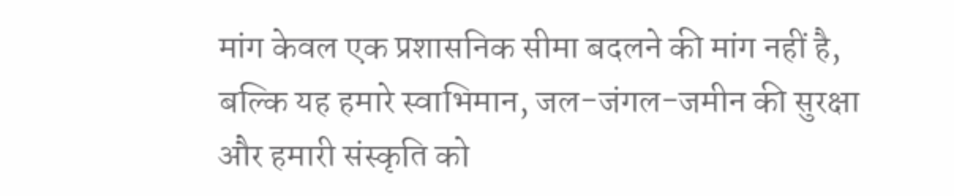मांग केवल एक प्रशासनिक सीमा बदलने की मांग नहीं है, बल्कि यह हमारे स्वाभिमान, जल-जंगल-जमीन की सुरक्षा और हमारी संस्कृति को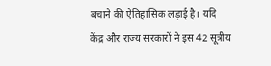बचाने की ऐतिहासिक लड़ाई है। यदि केंद्र और राज्य सरकारों ने इस 42 सूत्रीय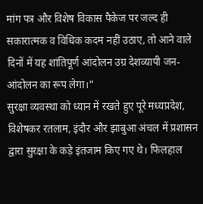मांग पत्र और विशेष विकास पैकेज पर जल्द ही सकारात्मक व विधिक कदम नहीं उठाए, तो आने वाले दिनों में यह शांतिपूर्ण आंदोलन उग्र देशव्यापी जन-आंदोलन का रूप लेगा।”
सुरक्षा व्यवस्था को ध्यान में रखते हुए पूरे मध्यप्रदेश, विशेषकर रतलाम, इंदौर और झाबुआ अंचल में प्रशासन द्वारा सुरक्षा के कड़े इंतजाम किए गए थे। फिलहाल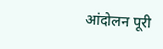आंदोलन पूरी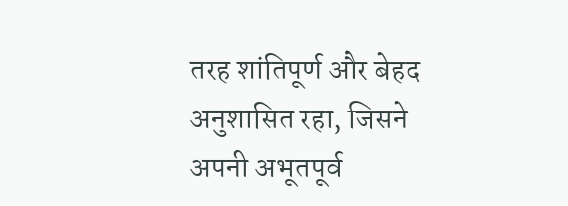तरह शांतिपूर्ण और बेहद अनुशासित रहा, जिसने अपनी अभूतपूर्व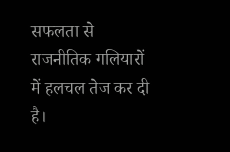सफलता से राजनीतिक गलियारों में हलचल तेज कर दी है।